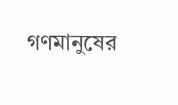গণমানুষের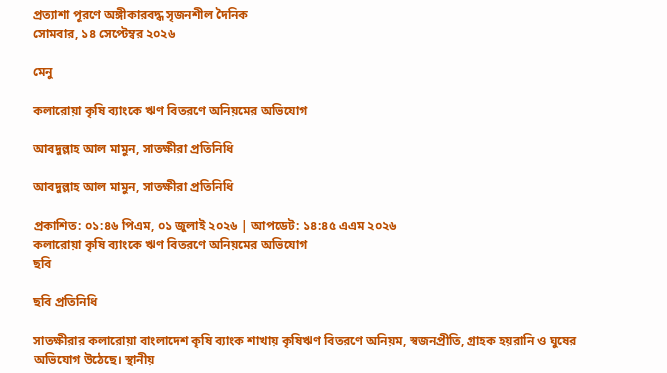প্রত্যাশা পূরণে অঙ্গীকারবদ্ধ সৃজনশীল দৈনিক
সোমবার, ১৪ সেপ্টেম্বর ২০২৬

মেনু

কলারোয়া কৃষি ব্যাংকে ঋণ বিতরণে অনিয়মের অভিযোগ

আবদুল্লাহ আল মামুন, সাতক্ষীরা প্রতিনিধি

আবদুল্লাহ আল মামুন, সাতক্ষীরা প্রতিনিধি

প্রকাশিত: ০১:৪৬ পিএম, ০১ জুলাই ২০২৬ | আপডেট: ১৪:৪৫ এএম ২০২৬
কলারোয়া কৃষি ব্যাংকে ঋণ বিতরণে অনিয়মের অভিযোগ
ছবি

ছবি প্রতিনিধি

সাতক্ষীরার কলারোয়া বাংলাদেশ কৃষি ব্যাংক শাখায় কৃষিঋণ বিতরণে অনিয়ম, স্বজনপ্রীতি, গ্রাহক হয়রানি ও ঘুষের অভিযোগ উঠেছে। স্থানীয়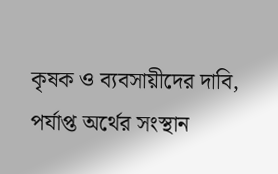কৃষক ও ব্যবসায়ীদের দাবি, পর্যাপ্ত অর্থের সংস্থান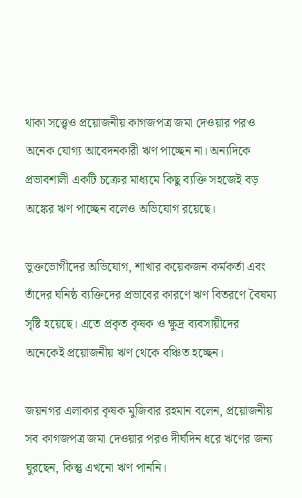থাকা সত্ত্বেও প্রয়োজনীয় কাগজপত্র জমা দেওয়ার পরও অনেক যোগ্য আবেদনকারী ঋণ পাচ্ছেন না। অন্যদিকে প্রভাবশালী একটি চক্রের মাধ্যমে কিছু ব্যক্তি সহজেই বড় অঙ্কের ঋণ পাচ্ছেন বলেও অভিযোগ রয়েছে।

ভুক্তভোগীদের অভিযোগ, শাখার কয়েকজন কর্মকর্তা এবং তাঁদের ঘনিষ্ঠ ব্যক্তিদের প্রভাবের কারণে ঋণ বিতরণে বৈষম্য সৃষ্টি হয়েছে। এতে প্রকৃত কৃষক ও ক্ষুদ্র ব্যবসায়ীদের অনেকেই প্রয়োজনীয় ঋণ থেকে বঞ্চিত হচ্ছেন।

জয়নগর এলাকার কৃষক মুজিবার রহমান বলেন, প্রয়োজনীয় সব কাগজপত্র জমা দেওয়ার পরও দীর্ঘদিন ধরে ঋণের জন্য ঘুরছেন, কিন্তু এখনো ঋণ পাননি।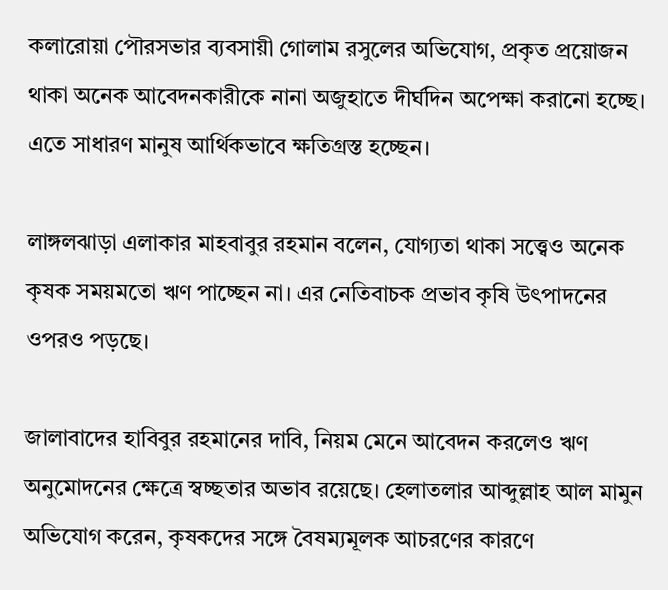কলারোয়া পৌরসভার ব্যবসায়ী গোলাম রসুলের অভিযোগ, প্রকৃত প্রয়োজন থাকা অনেক আবেদনকারীকে নানা অজুহাতে দীর্ঘদিন অপেক্ষা করানো হচ্ছে। এতে সাধারণ মানুষ আর্থিকভাবে ক্ষতিগ্রস্ত হচ্ছেন।

লাঙ্গলঝাড়া এলাকার মাহবাবুর রহমান বলেন, যোগ্যতা থাকা সত্ত্বেও অনেক কৃষক সময়মতো ঋণ পাচ্ছেন না। এর নেতিবাচক প্রভাব কৃষি উৎপাদনের ওপরও পড়ছে।

জালাবাদের হাবিবুর রহমানের দাবি, নিয়ম মেনে আবেদন করলেও ঋণ অনুমোদনের ক্ষেত্রে স্বচ্ছতার অভাব রয়েছে। হেলাতলার আব্দুল্লাহ আল মামুন অভিযোগ করেন, কৃষকদের সঙ্গে বৈষম্যমূলক আচরণের কারণে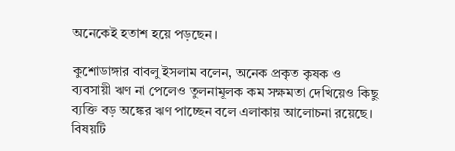অনেকেই হতাশ হয়ে পড়ছেন।

কুশোডাঙ্গার বাবলু ইসলাম বলেন, অনেক প্রকৃত কৃষক ও ব্যবসায়ী ঋণ না পেলেও তুলনামূলক কম সক্ষমতা দেখিয়েও কিছু ব্যক্তি বড় অঙ্কের ঋণ পাচ্ছেন বলে এলাকায় আলোচনা রয়েছে। বিষয়টি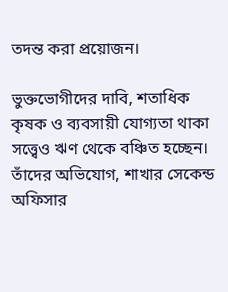তদন্ত করা প্রয়োজন।

ভুক্তভোগীদের দাবি, শতাধিক কৃষক ও ব্যবসায়ী যোগ্যতা থাকা সত্ত্বেও ঋণ থেকে বঞ্চিত হচ্ছেন। তাঁদের অভিযোগ, শাখার সেকেন্ড অফিসার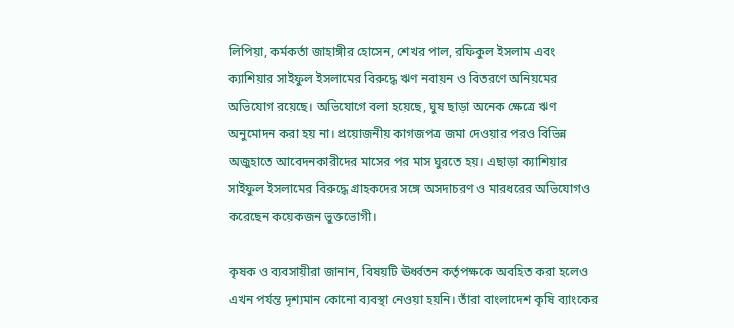লিপিয়া, কর্মকর্তা জাহাঙ্গীর হোসেন, শেখর পাল, রফিকুল ইসলাম এবং ক্যাশিয়ার সাইফুল ইসলামের বিরুদ্ধে ঋণ নবায়ন ও বিতরণে অনিয়মের অভিযোগ রয়েছে। অভিযোগে বলা হয়েছে, ঘুষ ছাড়া অনেক ক্ষেত্রে ঋণ অনুমোদন করা হয় না। প্রয়োজনীয় কাগজপত্র জমা দেওয়ার পরও বিভিন্ন অজুহাতে আবেদনকারীদের মাসের পর মাস ঘুরতে হয়। এছাড়া ক্যাশিয়ার সাইফুল ইসলামের বিরুদ্ধে গ্রাহকদের সঙ্গে অসদাচরণ ও মারধরের অভিযোগও করেছেন কয়েকজন ভুক্তভোগী।

কৃষক ও ব্যবসায়ীরা জানান, বিষয়টি ঊর্ধ্বতন কর্তৃপক্ষকে অবহিত করা হলেও এখন পর্যন্ত দৃশ্যমান কোনো ব্যবস্থা নেওয়া হয়নি। তাঁরা বাংলাদেশ কৃষি ব্যাংকের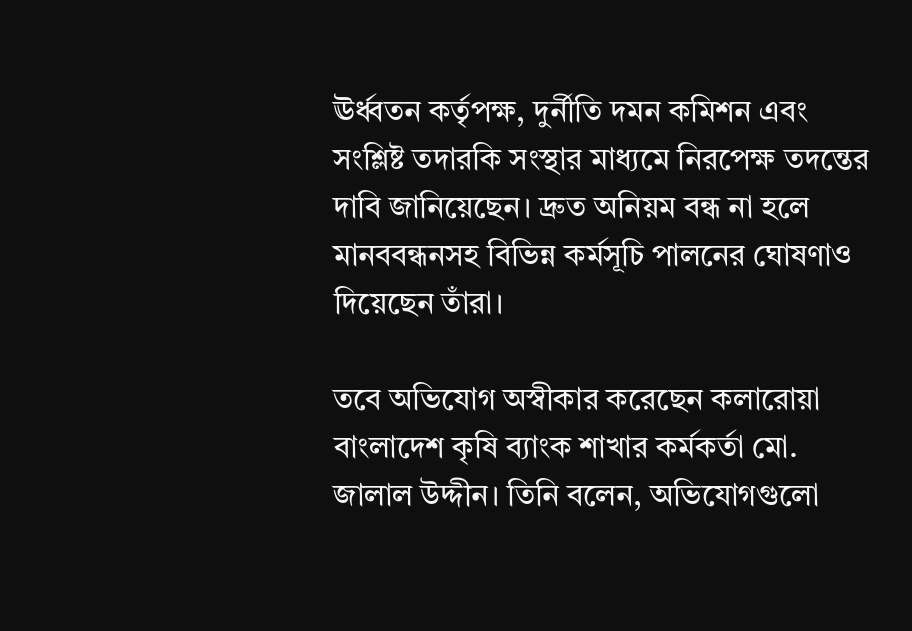ঊর্ধ্বতন কর্তৃপক্ষ, দুর্নীতি দমন কমিশন এবং সংশ্লিষ্ট তদারকি সংস্থার মাধ্যমে নিরপেক্ষ তদন্তের দাবি জানিয়েছেন। দ্রুত অনিয়ম বন্ধ না হলে মানববন্ধনসহ বিভিন্ন কর্মসূচি পালনের ঘোষণাও দিয়েছেন তাঁরা।

তবে অভিযোগ অস্বীকার করেছেন কলারোয়া বাংলাদেশ কৃষি ব্যাংক শাখার কর্মকর্তা মো. জালাল উদ্দীন। তিনি বলেন, অভিযোগগুলো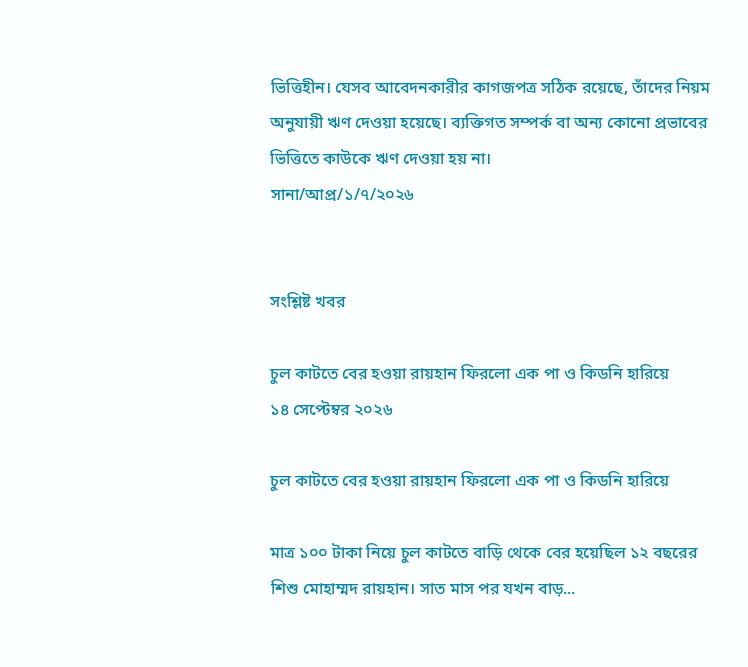ভিত্তিহীন। যেসব আবেদনকারীর কাগজপত্র সঠিক রয়েছে, তাঁদের নিয়ম অনুযায়ী ঋণ দেওয়া হয়েছে। ব্যক্তিগত সম্পর্ক বা অন্য কোনো প্রভাবের ভিত্তিতে কাউকে ঋণ দেওয়া হয় না।
সানা/আপ্র/১/৭/২০২৬


সংশ্লিষ্ট খবর

চুল কাটতে বের হওয়া রায়হান ফিরলো এক পা ও কিডনি হারিয়ে
১৪ সেপ্টেম্বর ২০২৬

চুল কাটতে বের হওয়া রায়হান ফিরলো এক পা ও কিডনি হারিয়ে

মাত্র ১০০ টাকা নিয়ে চুল কাটতে বাড়ি থেকে বের হয়েছিল ১২ বছরের শিশু মোহাম্মদ রায়হান। সাত মাস পর যখন বাড়...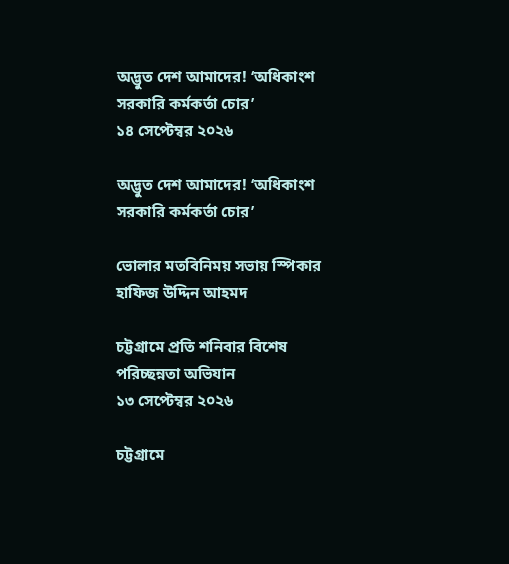অদ্ভুত দেশ আমাদের! ‘অধিকাংশ সরকারি কর্মকর্তা চোর’
১৪ সেপ্টেম্বর ২০২৬

অদ্ভুত দেশ আমাদের! ‘অধিকাংশ সরকারি কর্মকর্তা চোর’

ভোলার মতবিনিময় সভায় স্পিকার হাফিজ উদ্দিন আহমদ

চট্টগ্রামে প্রতি শনিবার বিশেষ পরিচ্ছন্নতা অভিযান
১৩ সেপ্টেম্বর ২০২৬

চট্টগ্রামে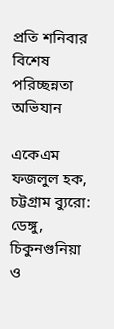প্রতি শনিবার বিশেষ পরিচ্ছন্নতা অভিযান

একেএম ফজলুল হক, চট্টগ্রাম ব্যুরো: ডেঙ্গু, চিকুনগুনিয়া ও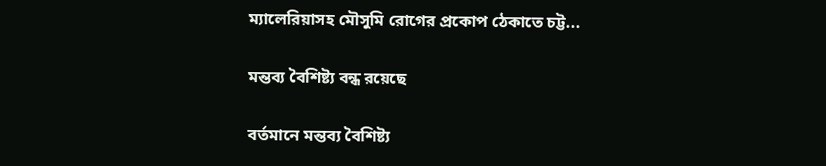ম্যালেরিয়াসহ মৌসুমি রোগের প্রকোপ ঠেকাতে চট্ট...

মন্তব্য বৈশিষ্ট্য বন্ধ রয়েছে

বর্তমানে মন্তব্য বৈশিষ্ট্য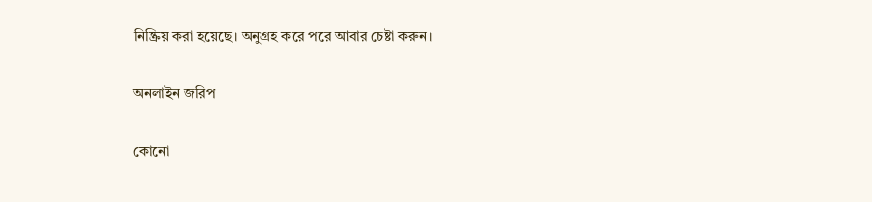নিষ্ক্রিয় করা হয়েছে। অনুগ্রহ করে পরে আবার চেষ্টা করুন।

অনলাইন জরিপ

কোনো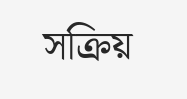সক্রিয়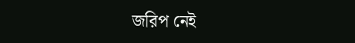জরিপ নেই